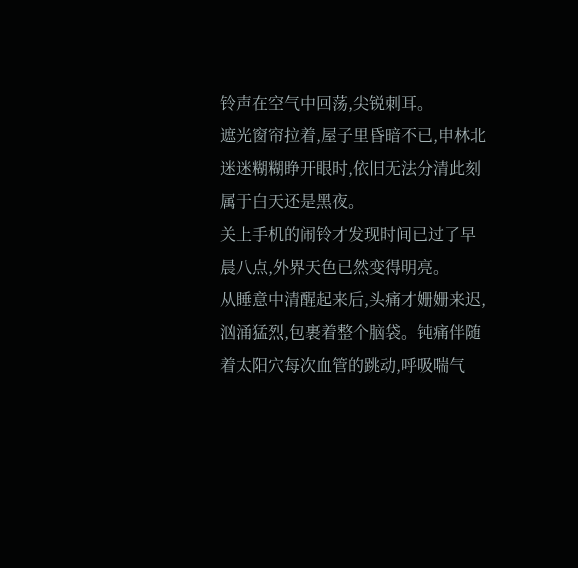铃声在空气中回荡,尖锐刺耳。
遮光窗帘拉着,屋子里昏暗不已,申林北迷迷糊糊睁开眼时,依旧无法分清此刻属于白天还是黑夜。
关上手机的闹铃才发现时间已过了早晨八点,外界天色已然变得明亮。
从睡意中清醒起来后,头痛才姗姗来迟,汹涌猛烈,包裹着整个脑袋。钝痛伴随着太阳穴每次血管的跳动,呼吸喘气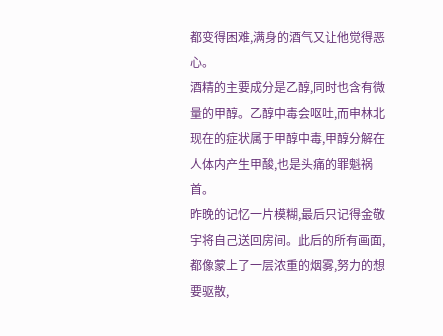都变得困难,满身的酒气又让他觉得恶心。
酒精的主要成分是乙醇,同时也含有微量的甲醇。乙醇中毒会呕吐,而申林北现在的症状属于甲醇中毒,甲醇分解在人体内产生甲酸,也是头痛的罪魁祸首。
昨晚的记忆一片模糊,最后只记得金敬宇将自己送回房间。此后的所有画面,都像蒙上了一层浓重的烟雾,努力的想要驱散,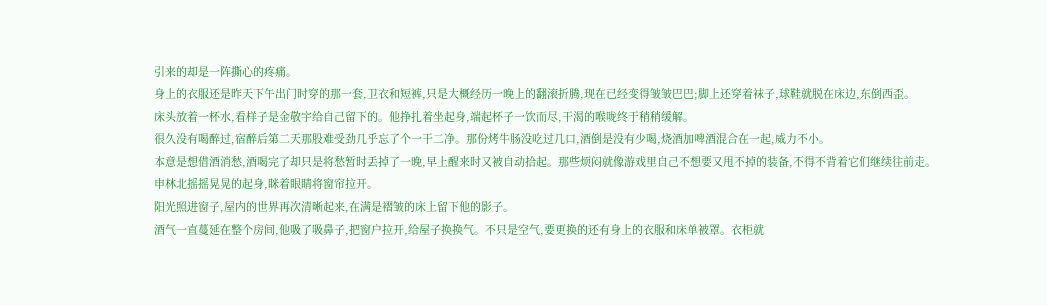引来的却是一阵撕心的疼痛。
身上的衣服还是昨天下午出门时穿的那一套,卫衣和短裤,只是大概经历一晚上的翻滚折腾,现在已经变得皱皱巴巴;脚上还穿着袜子,球鞋就脱在床边,东倒西歪。
床头放着一杯水,看样子是金敬宇给自己留下的。他挣扎着坐起身,端起杯子一饮而尽,干渴的喉咙终于稍稍缓解。
很久没有喝醉过,宿醉后第二天那股难受劲几乎忘了个一干二净。那份烤牛肠没吃过几口,酒倒是没有少喝,烧酒加啤酒混合在一起,威力不小。
本意是想借酒消愁,酒喝完了却只是将愁暂时丢掉了一晚,早上醒来时又被自动拾起。那些烦闷就像游戏里自己不想要又甩不掉的装备,不得不背着它们继续往前走。
申林北摇摇晃晃的起身,眯着眼睛将窗帘拉开。
阳光照进窗子,屋内的世界再次清晰起来,在满是褶皱的床上留下他的影子。
酒气一直蔓延在整个房间,他吸了吸鼻子,把窗户拉开,给屋子换换气。不只是空气,要更换的还有身上的衣服和床单被罩。衣柜就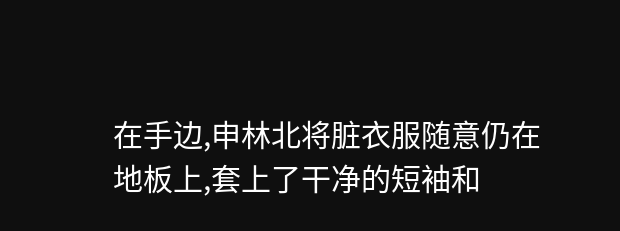在手边,申林北将脏衣服随意仍在地板上,套上了干净的短袖和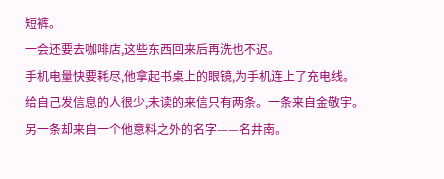短裤。
一会还要去咖啡店,这些东西回来后再洗也不迟。
手机电量快要耗尽,他拿起书桌上的眼镜,为手机连上了充电线。
给自己发信息的人很少,未读的来信只有两条。一条来自金敬宇。另一条却来自一个他意料之外的名字——名井南。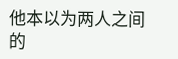他本以为两人之间的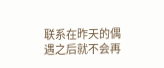联系在昨天的偶遇之后就不会再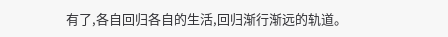有了,各自回归各自的生活,回归渐行渐远的轨道。